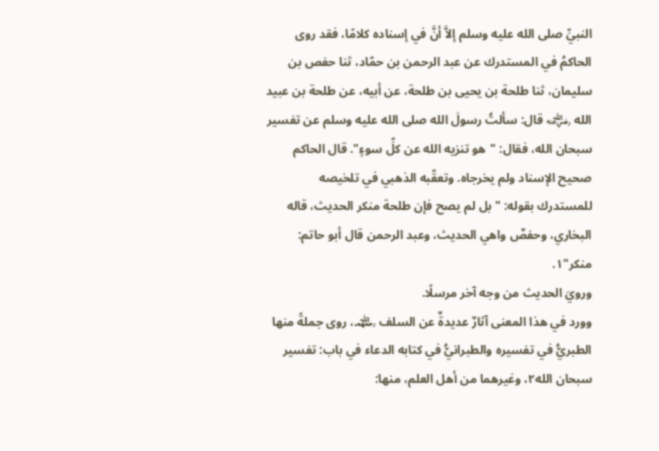النبيِّ صلى الله عليه وسلم إلاَّ أنَّ في إسناده كلامًا، فقد روى الحاكمُ في المستدرك عن عبد الرحمن بن حمّاد، ثنا حفص بن سليمان، ثنا طلحة بن يحيى بن طلحة، عن أبيه، عن طلحة بن عبيد الله ﵁ قال: سألتُ رسولَ الله صلى الله عليه وسلم عن تفسير سبحان الله، فقال: "هو تنزيه الله عن كلِّ سوءٍ". قال الحاكم صحيح الإسناد ولم يخرجاه. وتعقّبه الذهبي في تلخيصه للمستدرك بقوله: "بل لم يصح فإن طلحة منكر الحديث، قاله البخاري، وحفصٌ واهي الحديث، وعبد الرحمن قال أبو حاتم: منكر"١.
ورويَ الحديث من وجه آخر مرسلًا.
وورد في هذا المعنى آثارٌ عديدةٌ عن السلف ﵏، روى جملةً منها الطبريُّ في تفسيره والطبرانيُّ في كتابه الدعاء في باب: تفسير سبحان الله٢، وغيرهما من أهل العلم، منها: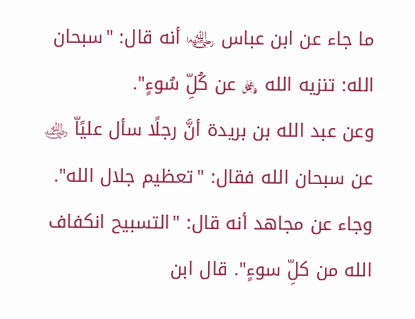ما جاء عن ابن عباس ﵄ أنه قال: "سبحان الله: تنزيه الله ﷿ عن كُلِّ سُوءٍ".
وعن عبد الله بن بريدة أنَّ رجلًا سأل عليًاّ ﵁ عن سبحان الله فقال: "تعظيم جلال الله".
وجاء عن مجاهد أنه قال: "التسبيح انكفاف الله من كلِّ سوءٍ". قال ابن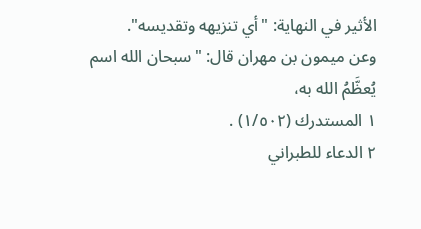الأثير في النهاية: "أي تنزيهه وتقديسه".
وعن ميمون بن مهران قال: "سبحان الله اسم يُعظَّمُ الله به،
١ المستدرك (١/٥٠٢) .
٢ الدعاء للطبراني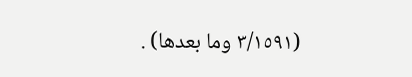(٣/١٥٩١ وما بعدها) .